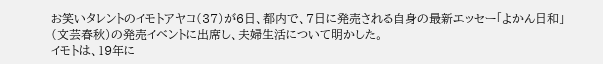お笑いタレントのイモトアヤコ(37)が6日、都内で、7日に発売される自身の最新エッセー「よかん日和」(文芸春秋)の発売イベントに出席し、夫婦生活について明かした。
イモトは、19年に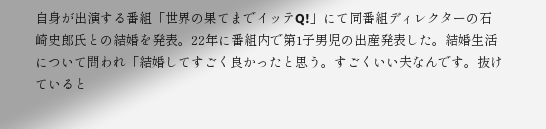自身が出演する番組「世界の果てまでイッテQ!」にて同番組ディレクターの石崎史郎氏との結婚を発表。22年に番組内で第1子男児の出産発表した。結婚生活について問われ「結婚してすごく良かったと思う。すごくいい夫なんです。抜けていると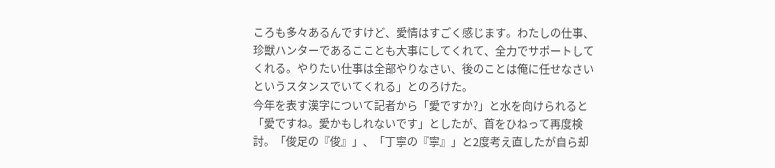ころも多々あるんですけど、愛情はすごく感じます。わたしの仕事、珍獣ハンターであるこことも大事にしてくれて、全力でサポートしてくれる。やりたい仕事は全部やりなさい、後のことは俺に任せなさいというスタンスでいてくれる」とのろけた。
今年を表す漢字について記者から「愛ですか?」と水を向けられると「愛ですね。愛かもしれないです」としたが、首をひねって再度検討。「俊足の『俊』」、「丁寧の『寧』」と2度考え直したが自ら却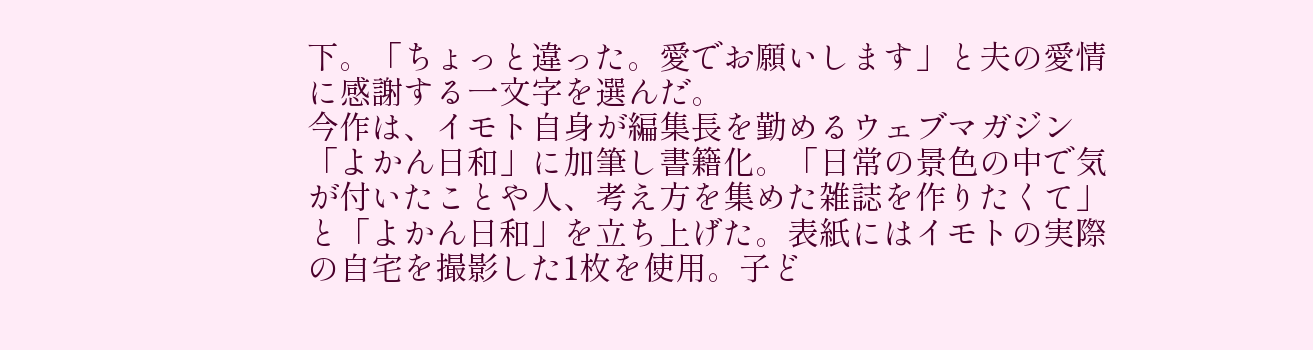下。「ちょっと違った。愛でお願いします」と夫の愛情に感謝する一文字を選んだ。
今作は、イモト自身が編集長を勤めるウェブマガジン「よかん日和」に加筆し書籍化。「日常の景色の中で気が付いたことや人、考え方を集めた雑誌を作りたくて」と「よかん日和」を立ち上げた。表紙にはイモトの実際の自宅を撮影した1枚を使用。子ど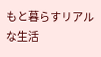もと暮らすリアルな生活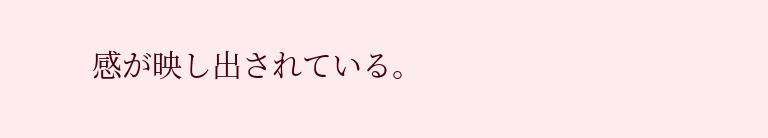感が映し出されている。